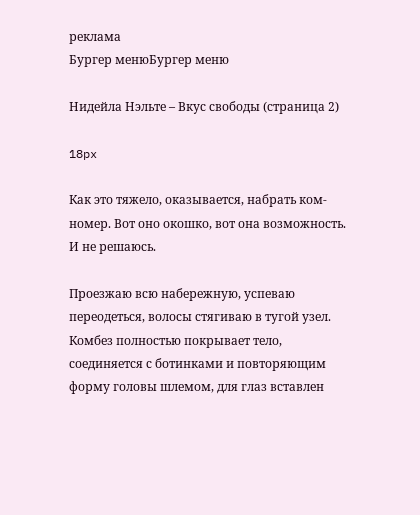реклама
Бургер менюБургер меню

Нидейла Нэльте – Вкус свободы (страница 2)

18px

Как это тяжело, оказывается, набрать ком-номер. Вот оно окошко, вот она возможность. И не решаюсь.

Проезжаю всю набережную, успеваю переодеться, волосы стягиваю в тугой узел. Комбез полностью покрывает тело, соединяется с ботинками и повторяющим форму головы шлемом, для глаз вставлен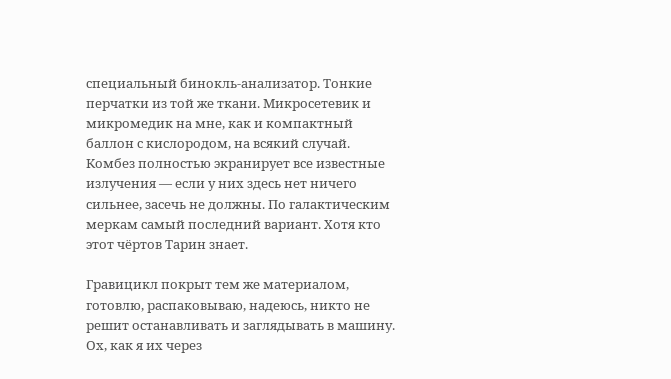специальный бинокль-анализатор. Тонкие перчатки из той же ткани. Микросетевик и микромедик на мне, как и компактный баллон с кислородом, на всякий случай. Комбез полностью экранирует все известные излучения — если у них здесь нет ничего сильнее, засечь не должны. По галактическим меркам самый последний вариант. Хотя кто этот чёртов Тарин знает.

Гравицикл покрыт тем же материалом, готовлю, распаковываю, надеюсь, никто не решит останавливать и заглядывать в машину. Ох, как я их через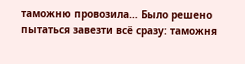таможню провозила… Было решено пытаться завезти всё сразу: таможня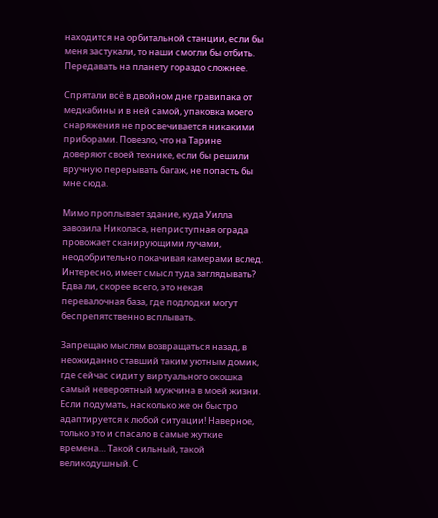находится на орбитальной станции, если бы меня застукали, то наши смогли бы отбить. Передавать на планету гораздо сложнее.

Спрятали всё в двойном дне гравипака от медкабины и в ней самой, упаковка моего снаряжения не просвечивается никакими приборами. Повезло, что на Тарине доверяют своей технике, если бы решили вручную перерывать багаж, не попасть бы мне сюда.

Мимо проплывает здание, куда Уилла завозила Николаса, неприступная ограда провожает сканирующими лучами, неодобрительно покачивая камерами вслед. Интересно, имеет смысл туда заглядывать? Едва ли, скорее всего, это некая перевалочная база, где подлодки могут беспрепятственно всплывать.

Запрещаю мыслям возвращаться назад, в неожиданно ставший таким уютным домик, где сейчас сидит у виртуального окошка самый невероятный мужчина в моей жизни. Если подумать, насколько же он быстро адаптируется к любой ситуации! Наверное, только это и спасало в самые жуткие времена… Такой сильный, такой великодушный. С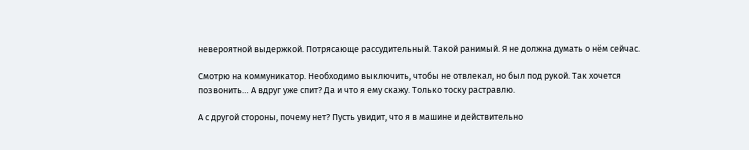невероятной выдержкой. Потрясающе рассудительный. Такой ранимый. Я не должна думать о нём сейчас.

Смотрю на коммуникатор. Необходимо выключить, чтобы не отвлекал, но был под рукой. Так хочется позвонить… А вдруг уже спит? Да и что я ему скажу. Только тоску растравлю.

А с другой стороны, почему нет? Пусть увидит, что я в машине и действительно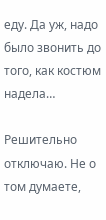еду. Да уж, надо было звонить до того, как костюм надела…

Решительно отключаю. Не о том думаете,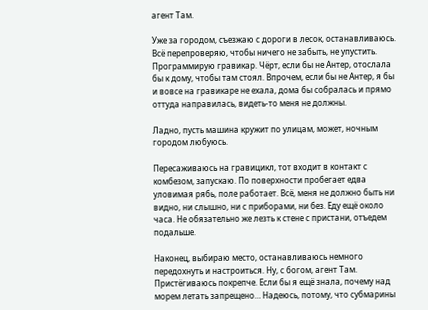агент Там.

Уже за городом, съезжаю с дороги в лесок, останавливаюсь. Всё перепроверяю, чтобы ничего не забыть, не упустить. Программирую гравикар. Чёрт, если бы не Антер, отослала бы к дому, чтобы там стоял. Впрочем, если бы не Антер, я бы и вовсе на гравикаре не ехала, дома бы собралась и прямо оттуда направилась, видеть-то меня не должны.

Ладно, пусть машина кружит по улицам, может, ночным городом любуюсь.

Пересаживаюсь на гравицикл, тот входит в контакт с комбезом, запускаю. По поверхности пробегает едва уловимая рябь, поле работает. Всё, меня не должно быть ни видно, ни слышно, ни с приборами, ни без. Еду ещё около часа. Не обязательно же лезть к стене с пристани, отъедем подальше.

Наконец, выбираю место, останавливаюсь немного передохнуть и настроиться. Ну, с богом, агент Там. Пристёгиваюсь покрепче. Если бы я ещё знала, почему над морем летать запрещено… Надеюсь, потому, что субмарины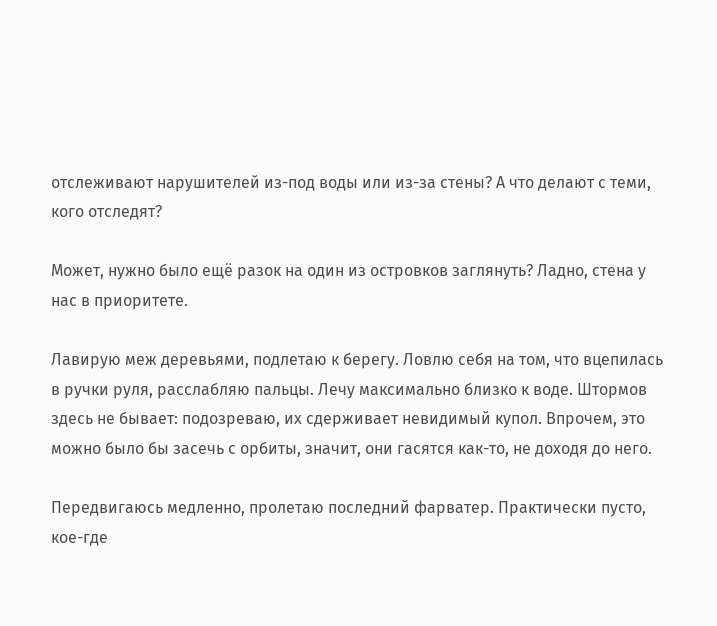отслеживают нарушителей из-под воды или из-за стены? А что делают с теми, кого отследят?

Может, нужно было ещё разок на один из островков заглянуть? Ладно, стена у нас в приоритете.

Лавирую меж деревьями, подлетаю к берегу. Ловлю себя на том, что вцепилась в ручки руля, расслабляю пальцы. Лечу максимально близко к воде. Штормов здесь не бывает: подозреваю, их сдерживает невидимый купол. Впрочем, это можно было бы засечь с орбиты, значит, они гасятся как-то, не доходя до него.

Передвигаюсь медленно, пролетаю последний фарватер. Практически пусто, кое-где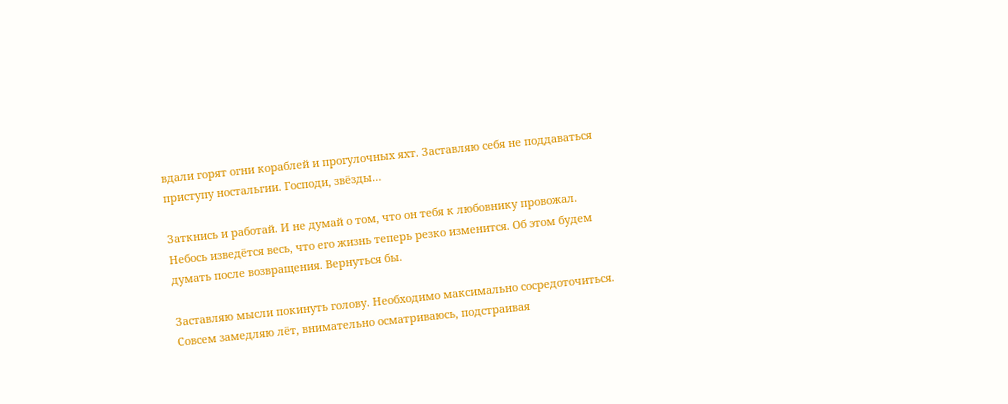вдали горят огни кораблей и прогулочных яхт. Заставляю себя не поддаваться приступу ностальгии. Господи, звёзды…

Заткнись и работай. И не думай о том, что он тебя к любовнику провожал. Небось изведётся весь, что его жизнь теперь резко изменится. Об этом будем думать после возвращения. Вернуться бы.

Заставляю мысли покинуть голову. Необходимо максимально сосредоточиться. Совсем замедляю лёт, внимательно осматриваюсь, подстраивая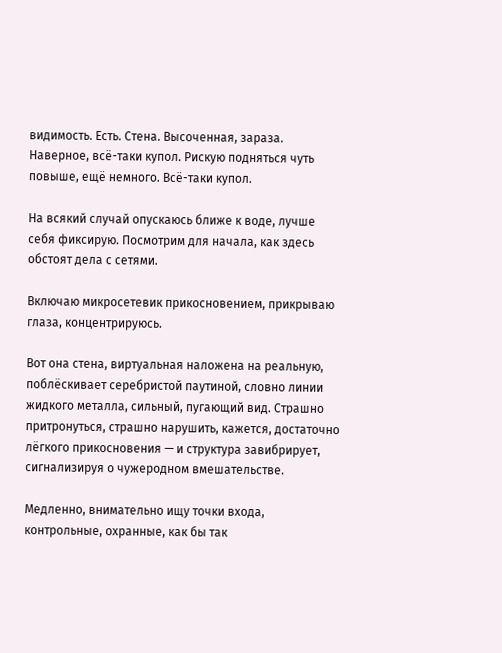видимость. Есть. Стена. Высоченная, зараза. Наверное, всё-таки купол. Рискую подняться чуть повыше, ещё немного. Всё-таки купол.

На всякий случай опускаюсь ближе к воде, лучше себя фиксирую. Посмотрим для начала, как здесь обстоят дела с сетями.

Включаю микросетевик прикосновением, прикрываю глаза, концентрируюсь.

Вот она стена, виртуальная наложена на реальную, поблёскивает серебристой паутиной, словно линии жидкого металла, сильный, пугающий вид. Страшно притронуться, страшно нарушить, кажется, достаточно лёгкого прикосновения — и структура завибрирует, сигнализируя о чужеродном вмешательстве.

Медленно, внимательно ищу точки входа, контрольные, охранные, как бы так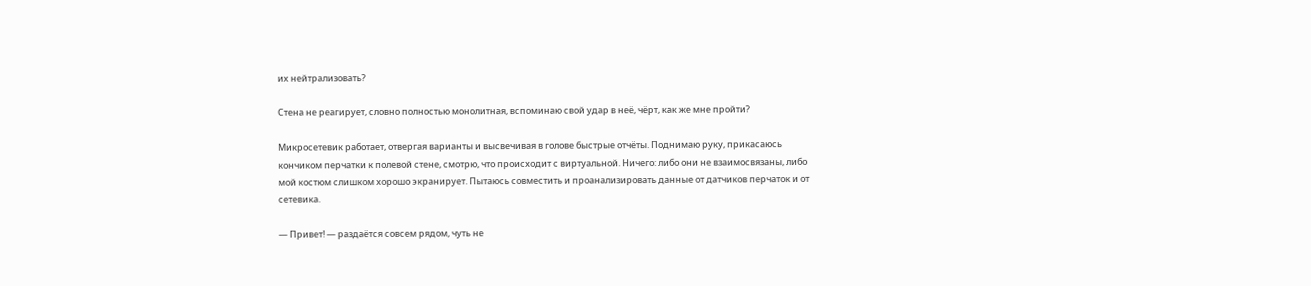их нейтрализовать?

Стена не реагирует, словно полностью монолитная, вспоминаю свой удар в неё, чёрт, как же мне пройти?

Микросетевик работает, отвергая варианты и высвечивая в голове быстрые отчёты. Поднимаю руку, прикасаюсь кончиком перчатки к полевой стене, смотрю, что происходит с виртуальной. Ничего: либо они не взаимосвязаны, либо мой костюм слишком хорошо экранирует. Пытаюсь совместить и проанализировать данные от датчиков перчаток и от сетевика.

— Привет! — раздаётся совсем рядом, чуть не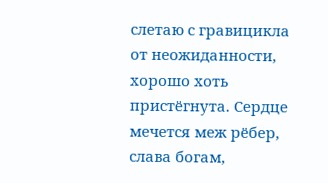слетаю с гравицикла от неожиданности, хорошо хоть пристёгнута. Сердце мечется меж рёбер, слава богам,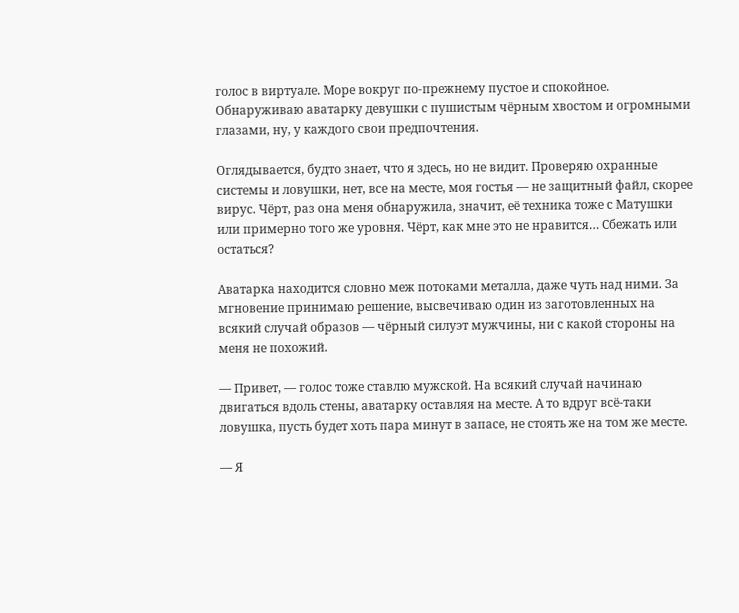голос в виртуале. Море вокруг по-прежнему пустое и спокойное. Обнаруживаю аватарку девушки с пушистым чёрным хвостом и огромными глазами, ну, у каждого свои предпочтения.

Оглядывается, будто знает, что я здесь, но не видит. Проверяю охранные системы и ловушки, нет, все на месте, моя гостья — не защитный файл, скорее вирус. Чёрт, раз она меня обнаружила, значит, её техника тоже с Матушки или примерно того же уровня. Чёрт, как мне это не нравится… Сбежать или остаться?

Аватарка находится словно меж потоками металла, даже чуть над ними. За мгновение принимаю решение, высвечиваю один из заготовленных на всякий случай образов — чёрный силуэт мужчины, ни с какой стороны на меня не похожий.

— Привет, — голос тоже ставлю мужской. На всякий случай начинаю двигаться вдоль стены, аватарку оставляя на месте. А то вдруг всё-таки ловушка, пусть будет хоть пара минут в запасе, не стоять же на том же месте.

— Я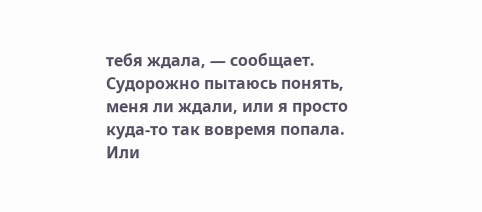тебя ждала, — сообщает. Судорожно пытаюсь понять, меня ли ждали, или я просто куда-то так вовремя попала. Или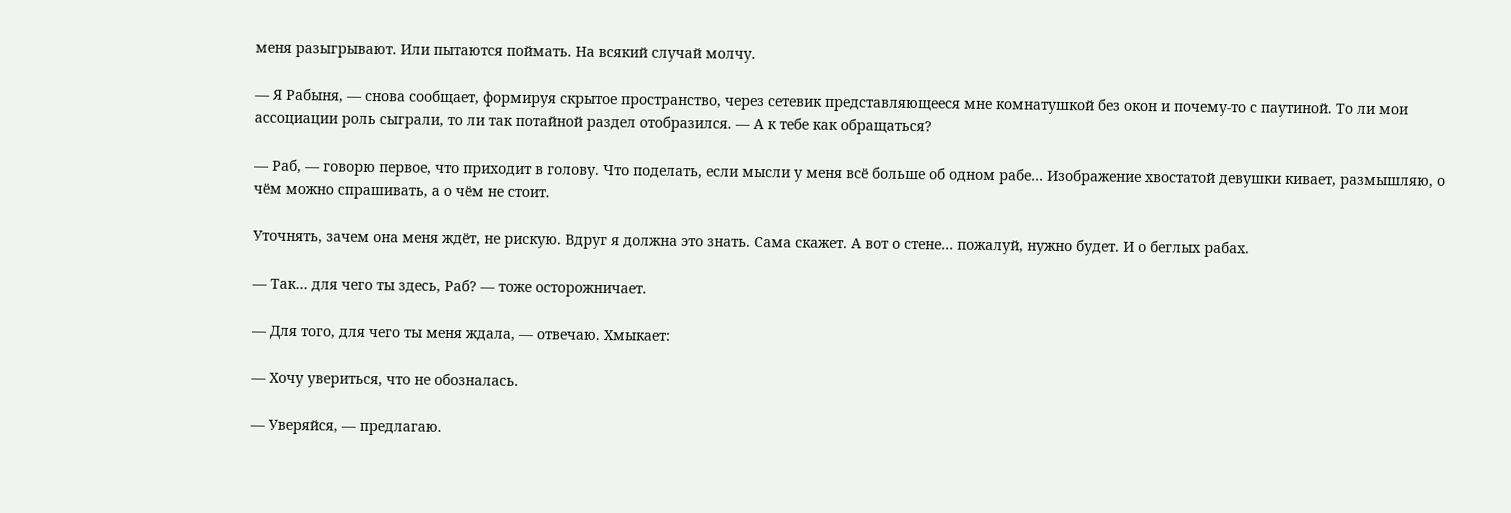меня разыгрывают. Или пытаются поймать. На всякий случай молчу.

— Я Рабыня, — снова сообщает, формируя скрытое пространство, через сетевик представляющееся мне комнатушкой без окон и почему-то с паутиной. То ли мои ассоциации роль сыграли, то ли так потайной раздел отобразился. — А к тебе как обращаться?

— Раб, — говорю первое, что приходит в голову. Что поделать, если мысли у меня всё больше об одном рабе… Изображение хвостатой девушки кивает, размышляю, о чём можно спрашивать, а о чём не стоит.

Уточнять, зачем она меня ждёт, не рискую. Вдруг я должна это знать. Сама скажет. А вот о стене… пожалуй, нужно будет. И о беглых рабах.

— Так… для чего ты здесь, Раб? — тоже осторожничает.

— Для того, для чего ты меня ждала, — отвечаю. Хмыкает:

— Хочу увериться, что не обозналась.

— Уверяйся, — предлагаю.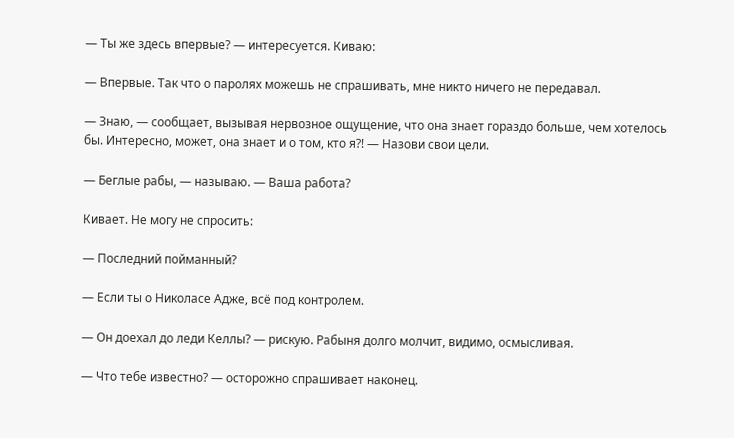— Ты же здесь впервые? — интересуется. Киваю:

— Впервые. Так что о паролях можешь не спрашивать, мне никто ничего не передавал.

— Знаю, — сообщает, вызывая нервозное ощущение, что она знает гораздо больше, чем хотелось бы. Интересно, может, она знает и о том, кто я?! — Назови свои цели.

— Беглые рабы, — называю. — Ваша работа?

Кивает. Не могу не спросить:

— Последний пойманный?

— Если ты о Николасе Адже, всё под контролем.

— Он доехал до леди Келлы? — рискую. Рабыня долго молчит, видимо, осмысливая.

— Что тебе известно? — осторожно спрашивает наконец.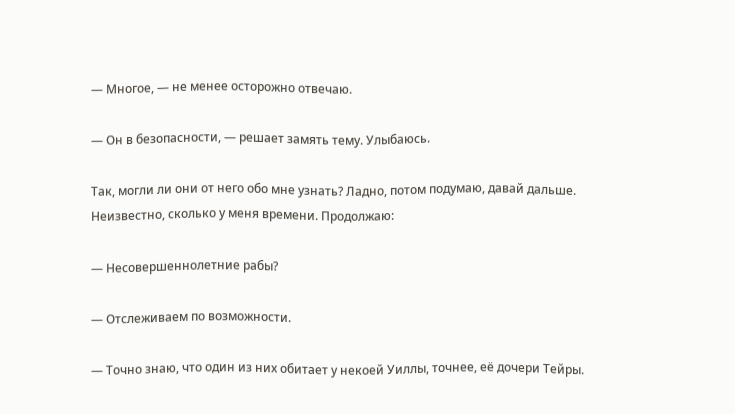— Многое, — не менее осторожно отвечаю.

— Он в безопасности, — решает замять тему. Улыбаюсь.

Так, могли ли они от него обо мне узнать? Ладно, потом подумаю, давай дальше. Неизвестно, сколько у меня времени. Продолжаю:

— Несовершеннолетние рабы?

— Отслеживаем по возможности.

— Точно знаю, что один из них обитает у некоей Уиллы, точнее, её дочери Тейры.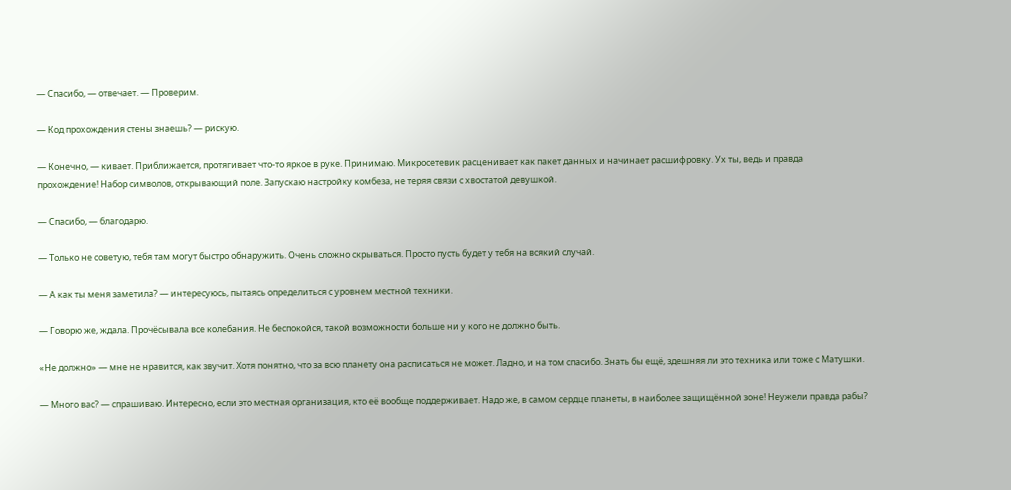— Спасибо, — отвечает. — Проверим.

— Код прохождения стены знаешь? — рискую.

— Конечно, — кивает. Приближается, протягивает что-то яркое в руке. Принимаю. Микросетевик расценивает как пакет данных и начинает расшифровку. Ух ты, ведь и правда прохождение! Набор символов, открывающий поле. Запускаю настройку комбеза, не теряя связи с хвостатой девушкой.

— Спасибо, — благодарю.

— Только не советую, тебя там могут быстро обнаружить. Очень сложно скрываться. Просто пусть будет у тебя на всякий случай.

— А как ты меня заметила? — интересуюсь, пытаясь определиться с уровнем местной техники.

— Говорю же, ждала. Прочёсывала все колебания. Не беспокойся, такой возможности больше ни у кого не должно быть.

«Не должно» — мне не нравится, как звучит. Хотя понятно, что за всю планету она расписаться не может. Ладно, и на том спасибо. Знать бы ещё, здешняя ли это техника или тоже с Матушки.

— Много вас? — спрашиваю. Интересно, если это местная организация, кто её вообще поддерживает. Надо же, в самом сердце планеты, в наиболее защищённой зоне! Неужели правда рабы?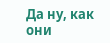Да ну, как они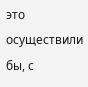это осуществили бы, с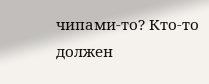чипами-то? Кто-то должен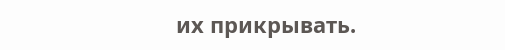их прикрывать.